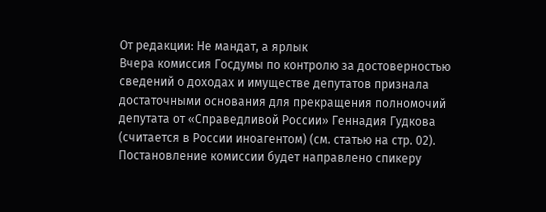От редакции: Не мандат, а ярлык
Вчера комиссия Госдумы по контролю за достоверностью сведений о доходах и имуществе депутатов признала достаточными основания для прекращения полномочий депутата от «Справедливой России» Геннадия Гудкова (считается в России иноагентом) (см. статью на стр. 02). Постановление комиссии будет направлено спикеру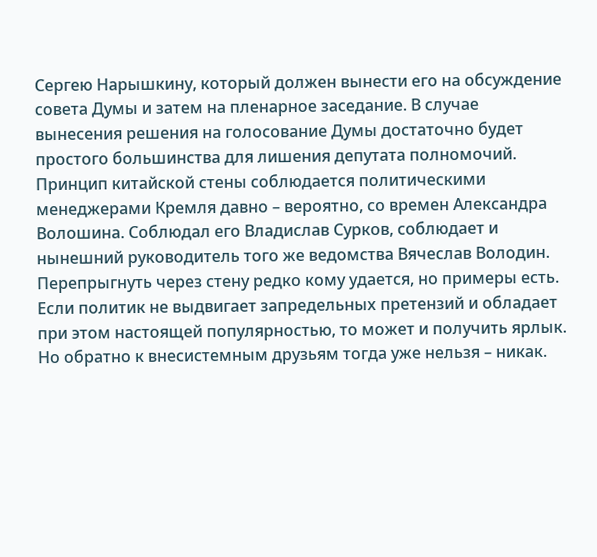Сергею Нарышкину, который должен вынести его на обсуждение совета Думы и затем на пленарное заседание. В случае вынесения решения на голосование Думы достаточно будет простого большинства для лишения депутата полномочий.
Принцип китайской стены соблюдается политическими менеджерами Кремля давно – вероятно, со времен Александра Волошина. Соблюдал его Владислав Сурков, соблюдает и нынешний руководитель того же ведомства Вячеслав Володин. Перепрыгнуть через стену редко кому удается, но примеры есть. Если политик не выдвигает запредельных претензий и обладает при этом настоящей популярностью, то может и получить ярлык. Но обратно к внесистемным друзьям тогда уже нельзя – никак.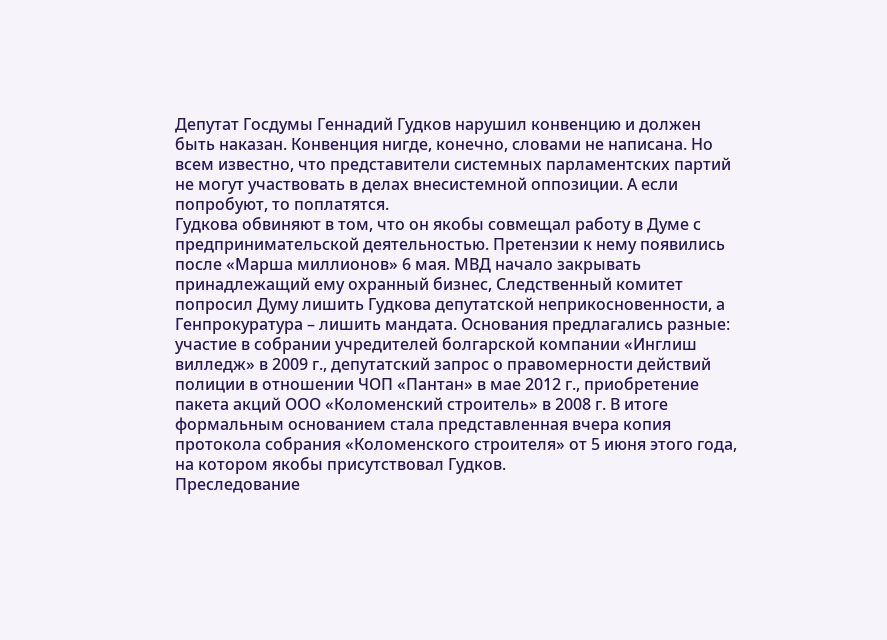Депутат Госдумы Геннадий Гудков нарушил конвенцию и должен быть наказан. Конвенция нигде, конечно, словами не написана. Но всем известно, что представители системных парламентских партий не могут участвовать в делах внесистемной оппозиции. А если попробуют, то поплатятся.
Гудкова обвиняют в том, что он якобы совмещал работу в Думе с предпринимательской деятельностью. Претензии к нему появились после «Марша миллионов» 6 мая. МВД начало закрывать принадлежащий ему охранный бизнес, Следственный комитет попросил Думу лишить Гудкова депутатской неприкосновенности, а Генпрокуратура – лишить мандата. Основания предлагались разные: участие в собрании учредителей болгарской компании «Инглиш вилледж» в 2009 г., депутатский запрос о правомерности действий полиции в отношении ЧОП «Пантан» в мае 2012 г., приобретение пакета акций ООО «Коломенский строитель» в 2008 г. В итоге формальным основанием стала представленная вчера копия протокола собрания «Коломенского строителя» от 5 июня этого года, на котором якобы присутствовал Гудков.
Преследование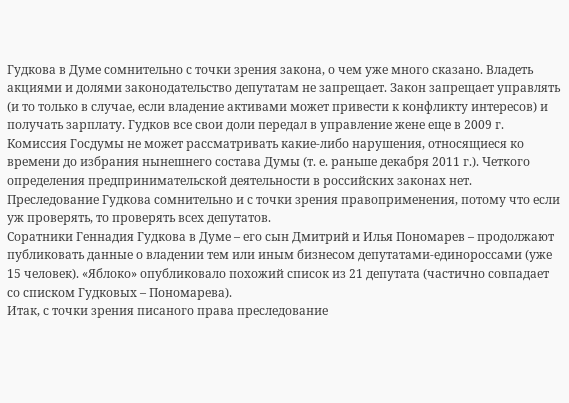Гудкова в Думе сомнительно с точки зрения закона, о чем уже много сказано. Владеть акциями и долями законодательство депутатам не запрещает. Закон запрещает управлять (и то только в случае, если владение активами может привести к конфликту интересов) и получать зарплату. Гудков все свои доли передал в управление жене еще в 2009 г. Комиссия Госдумы не может рассматривать какие-либо нарушения, относящиеся ко времени до избрания нынешнего состава Думы (т. е. раньше декабря 2011 г.). Четкого определения предпринимательской деятельности в российских законах нет. Преследование Гудкова сомнительно и с точки зрения правоприменения, потому что если уж проверять, то проверять всех депутатов.
Соратники Геннадия Гудкова в Думе – его сын Дмитрий и Илья Пономарев – продолжают публиковать данные о владении тем или иным бизнесом депутатами-единороссами (уже 15 человек). «Яблоко» опубликовало похожий список из 21 депутата (частично совпадает со списком Гудковых – Пономарева).
Итак, с точки зрения писаного права преследование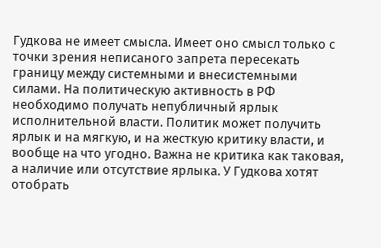Гудкова не имеет смысла. Имеет оно смысл только с точки зрения неписаного запрета пересекать границу между системными и внесистемными силами. На политическую активность в РФ необходимо получать непубличный ярлык исполнительной власти. Политик может получить ярлык и на мягкую, и на жесткую критику власти, и вообще на что угодно. Важна не критика как таковая, а наличие или отсутствие ярлыка. У Гудкова хотят отобрать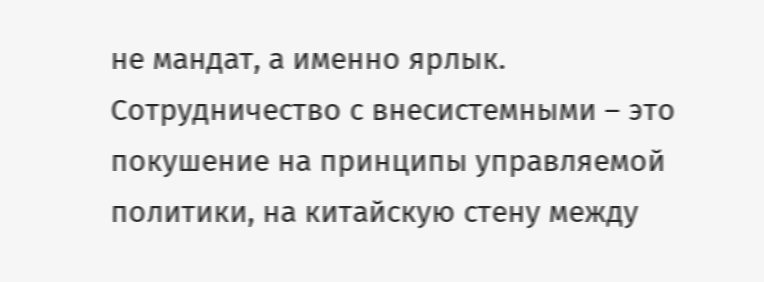не мандат, а именно ярлык.
Сотрудничество с внесистемными – это покушение на принципы управляемой политики, на китайскую стену между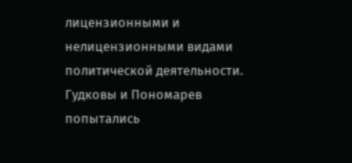лицензионными и нелицензионными видами политической деятельности. Гудковы и Пономарев попытались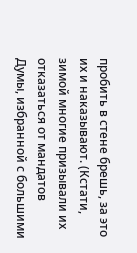пробить в стене брешь, за это их и наказывают. (Кстати, зимой многие призывали их отказаться от мандатов Думы, избранной с большими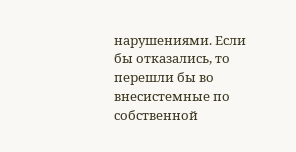нарушениями. Если бы отказались, то перешли бы во внесистемные по собственной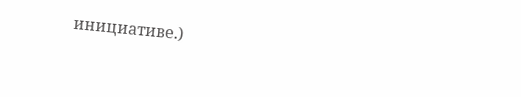инициативе.)